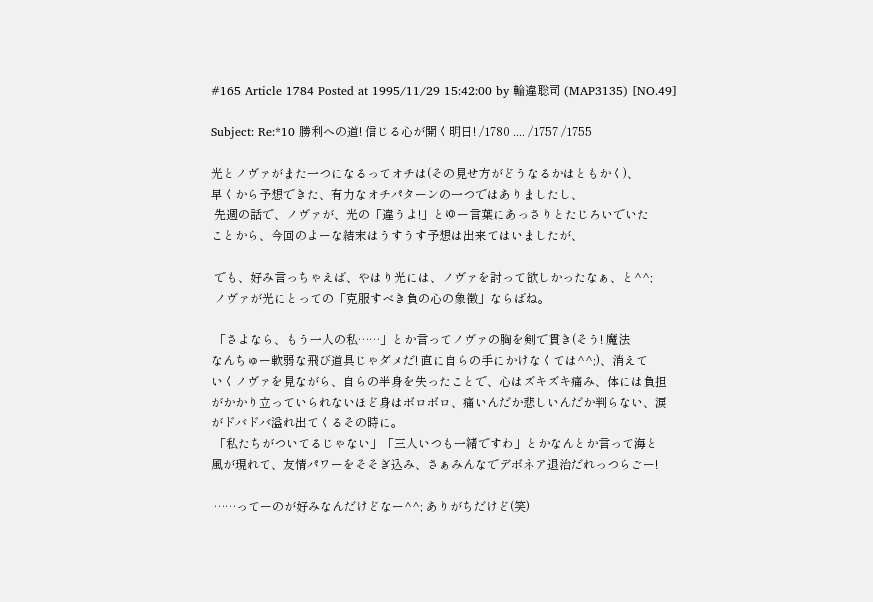#165 Article 1784 Posted at 1995/11/29 15:42:00 by 輪違聡司 (MAP3135) [NO.49]

Subject: Re:*10 勝利への道! 信じる心が開く明日! /1780 .... /1757 /1755

光とノヴァがまた一つになるってオチは(その見せ方がどうなるかはともかく)、
早くから予想できた、有力なオチパターンの一つではありましたし、
 先週の話で、ノヴァが、光の「違うよ!」とゆー言葉にあっさりとたじろいでいた
ことから、今回のよーな結末はうすうす予想は出来てはいましたが、

 でも、好み言っちゃえば、やはり光には、ノヴァを討って欲しかったなぁ、と^^;
 ノヴァが光にとっての「克服すべき負の心の象徴」ならばね。

 「さよなら、もう一人の私……」とか言ってノヴァの胸を剣で貫き(そう! 魔法
なんちゅー軟弱な飛び道具じゃダメだ! 直に自らの手にかけなくては^^;)、消えて
いくノヴァを見ながら、自らの半身を失ったことで、心はズキズキ痛み、体には負担
がかかり立っていられないほど身はボロボロ、痛いんだか悲しいんだか判らない、涙
がドバドバ溢れ出てくるその時に。
 「私たちがついてるじゃない」「三人いつも一緒ですわ」とかなんとか言って海と
風が現れて、友情パワーをそそぎ込み、さぁみんなでデボネア退治だれっつらごー!

 ……ってーのが好みなんだけどなー^^; ありがちだけど(笑)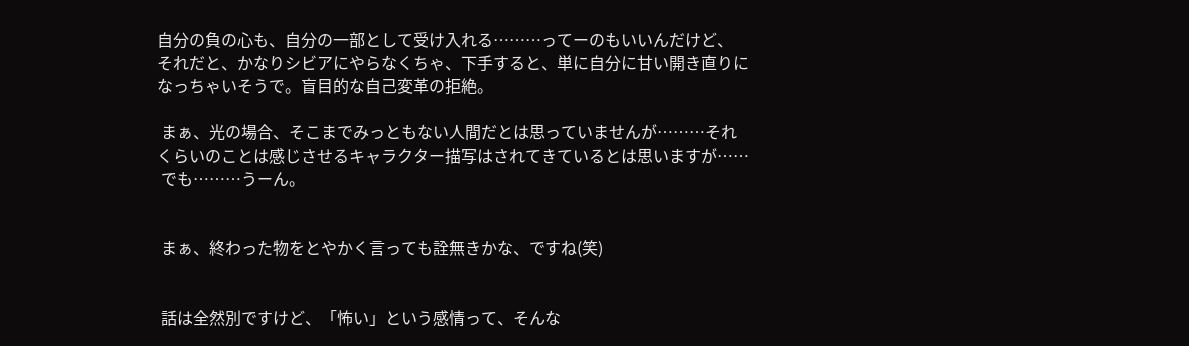自分の負の心も、自分の一部として受け入れる………ってーのもいいんだけど、
それだと、かなりシビアにやらなくちゃ、下手すると、単に自分に甘い開き直りに
なっちゃいそうで。盲目的な自己変革の拒絶。

 まぁ、光の場合、そこまでみっともない人間だとは思っていませんが………それ
くらいのことは感じさせるキャラクター描写はされてきているとは思いますが……
 でも………うーん。


 まぁ、終わった物をとやかく言っても詮無きかな、ですね(笑)


 話は全然別ですけど、「怖い」という感情って、そんな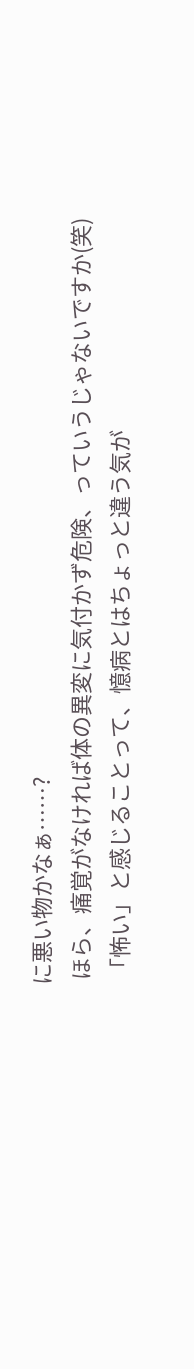に悪い物かなぁ……?
 ほら、痛覚がなければ体の異変に気付かず危険、っていうじゃないですか(笑)
 「怖い」と感じることって、憶病とはちょっと違う気が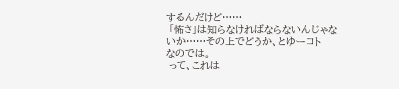するんだけど……
 「怖さ」は知らなければならないんじゃないか……その上でどうか、とゆーコト
なのでは。
 って、これは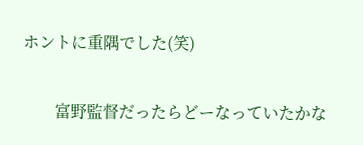ホントに重隅でした(笑)


        富野監督だったらどーなっていたかな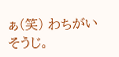ぁ(笑) わちがいそうじ。